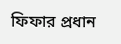ফিফার প্রধান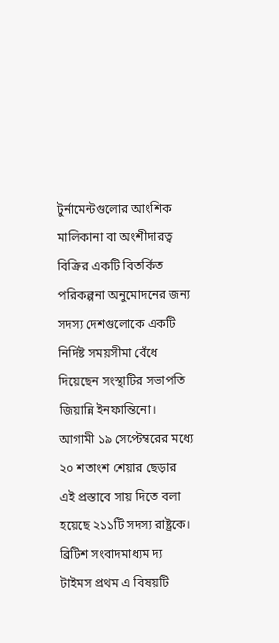টুর্নামেন্টগুলোর আংশিক মালিকানা বা অংশীদারত্ব বিক্রির একটি বিতর্কিত পরিকল্পনা অনুমোদনের জন্য সদস্য দেশগুলোকে একটি নির্দিষ্ট সময়সীমা বেঁধে দিয়েছেন সংস্থাটির সভাপতি জিয়ান্নি ইনফান্তিনো। আগামী ১৯ সেপ্টেম্বরের মধ্যে ২০ শতাংশ শেয়ার ছেড়ার এই প্রস্তাবে সায় দিতে বলা হয়েছে ২১১টি সদস্য রাষ্ট্রকে।
ব্রিটিশ সংবাদমাধ্যম দ্য টাইমস প্রথম এ বিষয়টি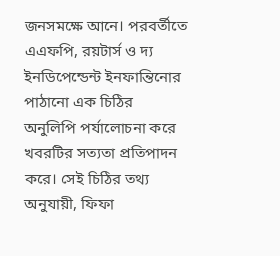জনসমক্ষে আনে। পরবর্তীতে এএফপি, রয়টার্স ও দ্য ইনডিপেন্ডেন্ট ইনফান্তিনোর পাঠানো এক চিঠির অনুলিপি পর্যালোচনা করে খবরটির সত্যতা প্রতিপাদন করে। সেই চিঠির তথ্য অনুযায়ী, ফিফা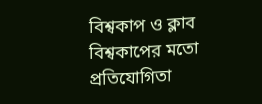বিশ্বকাপ ও ক্লাব বিশ্বকাপের মতো প্রতিযোগিতা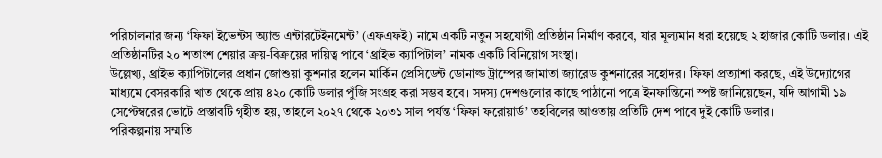পরিচালনার জন্য ‘ফিফা ইভেন্টস অ্যান্ড এন্টারটেইনমেন্ট’ (এফএফই) নামে একটি নতুন সহযোগী প্রতিষ্ঠান নির্মাণ করবে, যার মূল্যমান ধরা হয়েছে ২ হাজার কোটি ডলার। এই প্রতিষ্ঠানটির ২০ শতাংশ শেয়ার ক্রয়-বিক্রয়ের দায়িত্ব পাবে ‘থ্রাইভ ক্যাপিটাল’ নামক একটি বিনিয়োগ সংস্থা।
উল্লেখ্য, থ্রাইভ ক্যাপিটালের প্রধান জোশুয়া কুশনার হলেন মার্কিন প্রেসিডেন্ট ডোনাল্ড ট্রাম্পের জামাতা জ্যারেড কুশনারের সহোদর। ফিফা প্রত্যাশা করছে, এই উদ্যোগের মাধ্যমে বেসরকারি খাত থেকে প্রায় ৪২০ কোটি ডলার পুঁজি সংগ্রহ করা সম্ভব হবে। সদস্য দেশগুলোর কাছে পাঠানো পত্রে ইনফান্তিনো স্পষ্ট জানিয়েছেন, যদি আগামী ১৯ সেপ্টেম্বরের ভোটে প্রস্তাবটি গৃহীত হয়, তাহলে ২০২৭ থেকে ২০৩১ সাল পর্যন্ত ‘ফিফা ফরোয়ার্ড’ তহবিলের আওতায় প্রতিটি দেশ পাবে দুই কোটি ডলার।
পরিকল্পনায় সম্মতি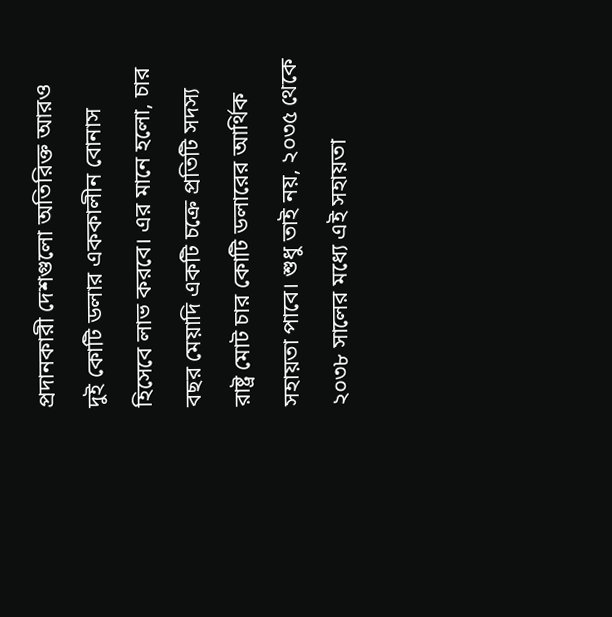প্রদানকারী দেশগুলো অতিরিক্ত আরও দুই কোটি ডলার এককালীন বোনাস হিসেবে লাভ করবে। এর মানে হলো, চার বছর মেয়াদি একটি চক্রে প্রতিটি সদস্য রাষ্ট্র মোট চার কোটি ডলারের আর্থিক সহায়তা পাবে। শুধু তাই নয়, ২০৩৫ থেকে ২০৩৮ সালের মধ্যে এই সহায়তা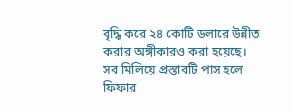বৃদ্ধি করে ২৪ কোটি ডলারে উন্নীত করার অঙ্গীকারও করা হয়েছে। সব মিলিয়ে প্রস্তাবটি পাস হলে ফিফার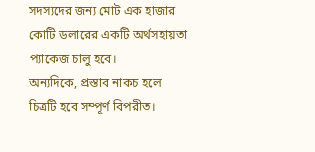সদস্যদের জন্য মোট এক হাজার কোটি ডলারের একটি অর্থসহায়তা প্যাকেজ চালু হবে।
অন্যদিকে, প্রস্তাব নাকচ হলে চিত্রটি হবে সম্পূর্ণ বিপরীত।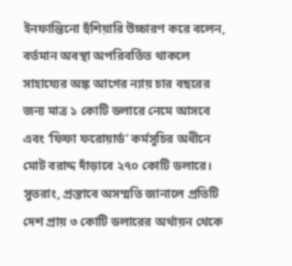ইনফান্তিনো হুঁশিয়ারি উচ্চারণ করে বলেন, বর্তমান অবস্থা অপরিবর্তিত থাকলে সাহায্যের অঙ্ক আগের ন্যায় চার বছরের জন্য মাত্র ১ কোটি ডলারে নেমে আসবে এবং ‘ফিফা ফরোয়ার্ড’ কর্মসূচির অধীনে মোট বরাদ্দ দাঁড়াবে ২৭০ কোটি ডলারে। সুতরাং, প্রস্তাবে অসম্মতি জানালে প্রতিটি দেশ প্রায় ৩ কোটি ডলারের অর্থায়ন থেকে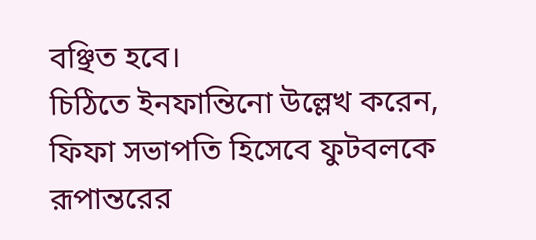বঞ্ছিত হবে।
চিঠিতে ইনফান্তিনো উল্লেখ করেন, ফিফা সভাপতি হিসেবে ফুটবলকে রূপান্তরের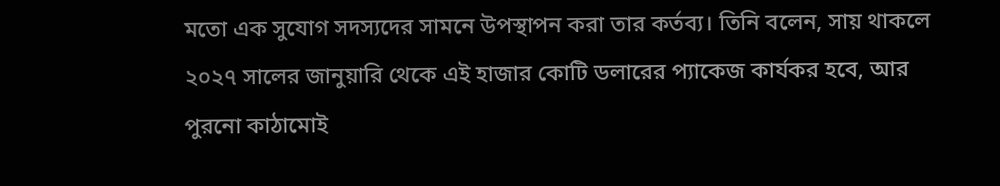মতো এক সুযোগ সদস্যদের সামনে উপস্থাপন করা তার কর্তব্য। তিনি বলেন, সায় থাকলে ২০২৭ সালের জানুয়ারি থেকে এই হাজার কোটি ডলারের প্যাকেজ কার্যকর হবে, আর পুরনো কাঠামোই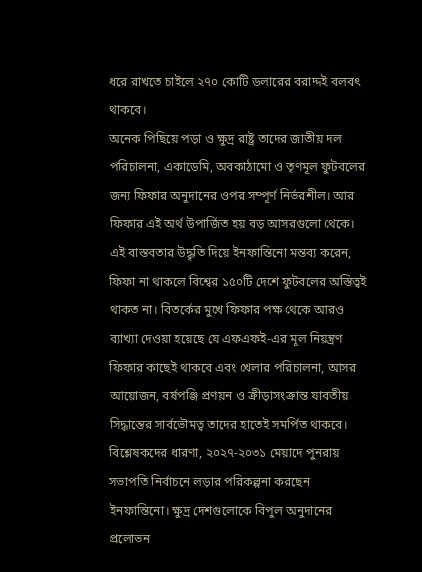ধরে রাখতে চাইলে ২৭০ কোটি ডলারের বরাদ্দই বলবৎ থাকবে।
অনেক পিছিয়ে পড়া ও ক্ষুদ্র রাষ্ট্র তাদের জাতীয় দল পরিচালনা, একাডেমি, অবকাঠামো ও তৃণমূল ফুটবলের জন্য ফিফার অনুদানের ওপর সম্পূর্ণ নির্ভরশীল। আর ফিফার এই অর্থ উপার্জিত হয় বড় আসরগুলো থেকে। এই বাস্তবতার উদ্ধৃতি দিয়ে ইনফান্তিনো মন্তব্য করেন, ফিফা না থাকলে বিশ্বের ১৫০টি দেশে ফুটবলের অস্তিত্বই থাকত না। বিতর্কের মুখে ফিফার পক্ষ থেকে আরও ব্যাখ্যা দেওয়া হয়েছে যে এফএফই-এর মূল নিয়ন্ত্রণ ফিফার কাছেই থাকবে এবং খেলার পরিচালনা, আসর আয়োজন, বর্ষপঞ্জি প্রণয়ন ও ক্রীড়াসংক্রান্ত যাবতীয় সিদ্ধান্তের সার্বভৌমত্ব তাদের হাতেই সমর্পিত থাকবে।
বিশ্লেষকদের ধারণা, ২০২৭-২০৩১ মেয়াদে পুনরায় সভাপতি নির্বাচনে লড়ার পরিকল্পনা করছেন ইনফান্তিনো। ক্ষুদ্র দেশগুলোকে বিপুল অনুদানের প্রলোভন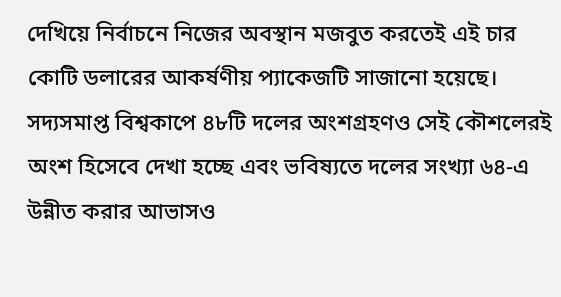দেখিয়ে নির্বাচনে নিজের অবস্থান মজবুত করতেই এই চার কোটি ডলারের আকর্ষণীয় প্যাকেজটি সাজানো হয়েছে। সদ্যসমাপ্ত বিশ্বকাপে ৪৮টি দলের অংশগ্রহণও সেই কৌশলেরই অংশ হিসেবে দেখা হচ্ছে এবং ভবিষ্যতে দলের সংখ্যা ৬৪-এ উন্নীত করার আভাসও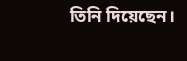তিনি দিয়েছেন।